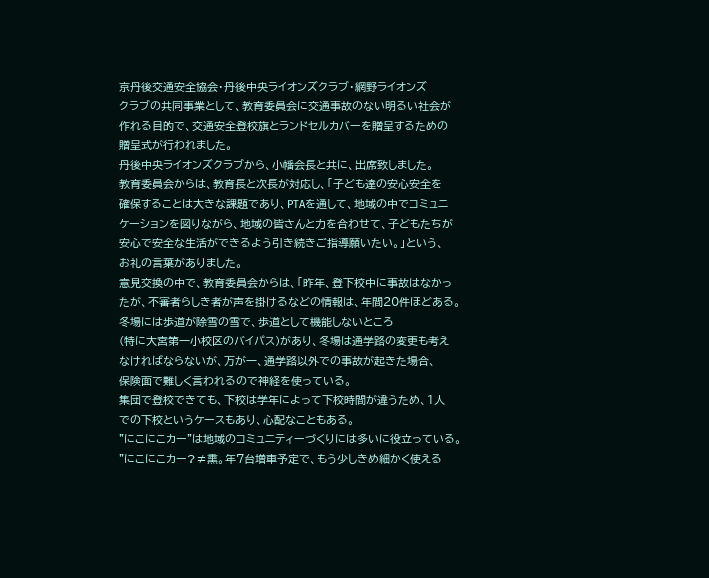京丹後交通安全協会・丹後中央ライオンズクラブ・網野ライオンズ
クラブの共同事業として、教育委員会に交通事故のない明るい社会が
作れる目的で、交通安全登校旗とランドセルカバーを贈呈するための
贈呈式が行われました。
丹後中央ライオンズクラブから、小幡会長と共に、出席致しました。
教育委員会からは、教育長と次長が対応し、「子ども達の安心安全を
確保することは大きな課題であり、PTAを通して、地域の中でコミュニ
ケーションを図りながら、地域の皆さんと力を合わせて、子どもたちが
安心で安全な生活ができるよう引き続きご指導願いたい。」という、
お礼の言葉がありました。
意見交換の中で、教育委員会からは、「昨年、登下校中に事故はなかっ
たが、不審者らしき者が声を掛けるなどの情報は、年間20件ほどある。
冬場には歩道が除雪の雪で、歩道として機能しないところ
(特に大宮第一小校区のバイパス)があり、冬場は通学路の変更も考え
なければならないが、万が一、通学路以外での事故が起きた場合、
保険面で難しく言われるので神経を使っている。
集団で登校できても、下校は学年によって下校時間が違うため、1人
での下校というケースもあり、心配なこともある。
"にこにこカー"は地域のコミュニティーづくりには多いに役立っている。
"にこにこカー?≠熏。年7台増車予定で、もう少しきめ細かく使える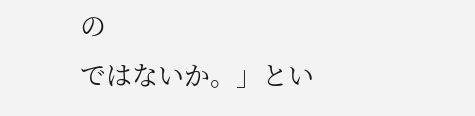の
ではないか。」とい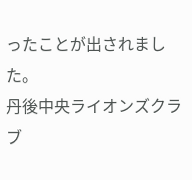ったことが出されました。
丹後中央ライオンズクラブ